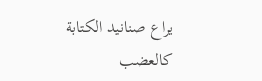يراع صنانيد الكتابة كالعضب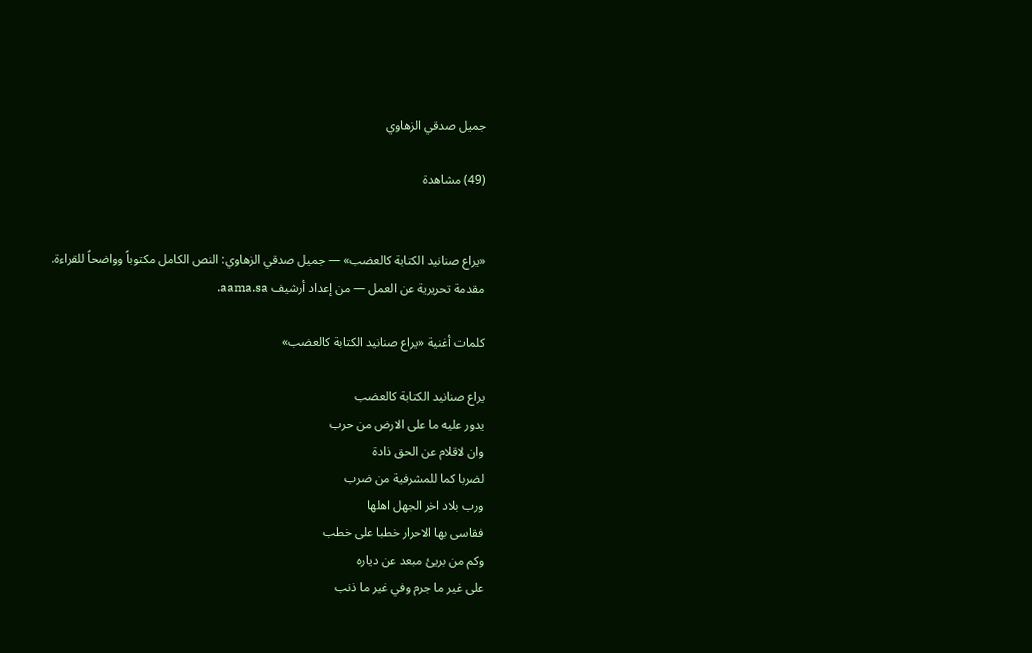جميل صدقي الزهاوي

(49) مشاهدة


«يراع صنانيد الكتابة كالعضب» — جميل صدقي الزهاوي: النص الكامل مكتوباً وواضحاً للقراءة.
مقدمة تحريرية عن العمل — من إعداد أرشيف aama.sa.

كلمات أغنية «يراع صنانيد الكتابة كالعضب»

يراع صنانيد الكتابة كالعضب
يدور عليه ما على الارض من حرب
وان لاقلام عن الحق ذادة
لضربا كما للمشرفية من ضرب
ورب بلاد اخر الجهل اهلها
فقاسى بها الاحرار خطبا على خطب
وكم من بريئ مبعد عن دياره
على غير ما جرم وفي غير ما ذنب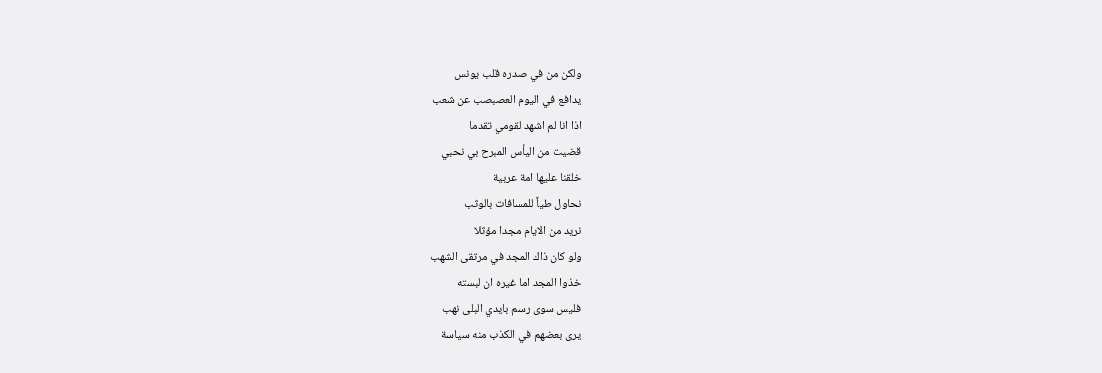ولكن من في صدره قلب يونس
يدافع في اليوم العصبصب عن شعب
اذا انا لم اشهد لقومي تقدما
قضيت من اليأس المبرح بي نحبي
خلقنا عليها امة عربية
نحاول طياً للمسافات بالوثب
نريد من الايام مجدا مؤثلا
ولو كان ذاك المجد في مرتقى الشهب
خذوا المجد اما غيره ان لبسته
فليس سوى رسم بايدي البلى نهب
يرى بعضهم في الكذب منه سياسة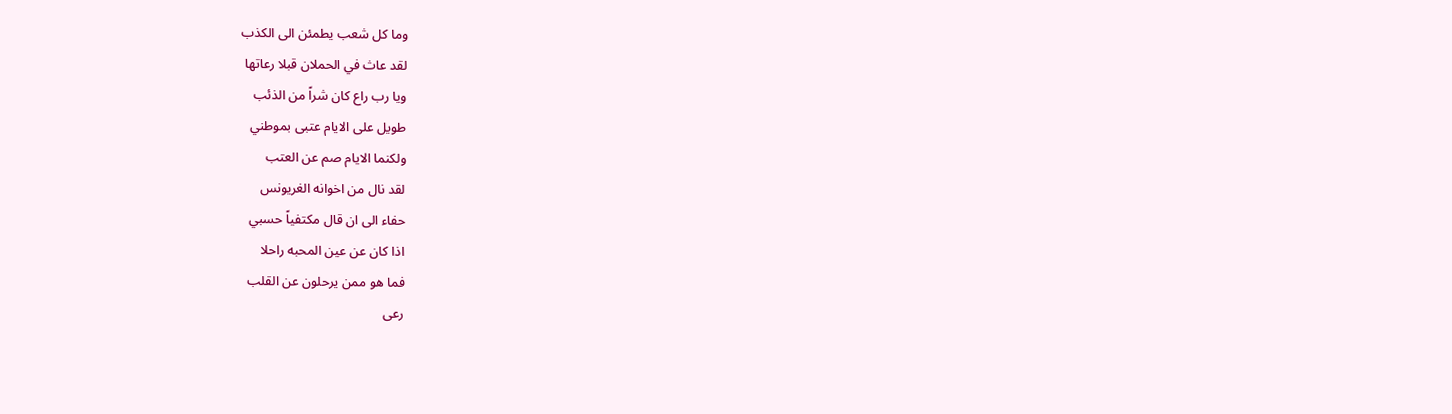وما كل شعب يطمئن الى الكذب
لقد عاث في الحملان قبلا رعاتها
ويا رب راع كان شراً من الذئب
طويل على الايام عتبى بموطني
ولكنما الايام صم عن العتب
لقد نال من اخوانه الغريونس
حفاء الى ان قال مكتفياً حسبي
اذا كان عن عين المحبه راحلا
فما هو ممن يرحلون عن القلب
رعى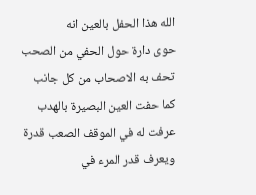الله هذا الحفل بالعين انه
حوى دارة حول الحفي من الصحب
تحف به الاصحاب من كل جانب
كما حفت العين البصيرة بالهدب
عرفت له في الموقف الصعب قدرة
ويعرف قدر المرء في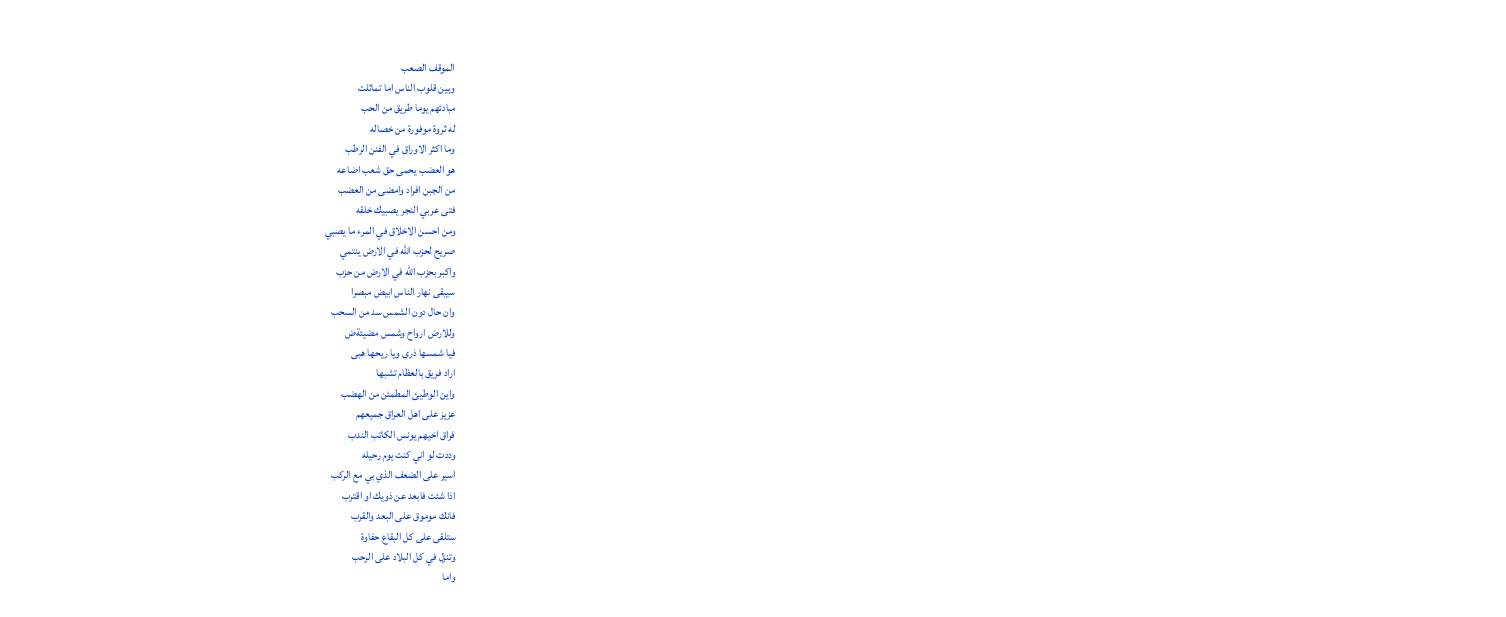الموقف الصعب
وبين قلوب الناس اما تماثلت
مبادئهم يوما طريق من الحب
له ثروة موفورة من خصاله
وما اكثر الاوراق في الفنن الرطب
هو العضب يحمى حق شعب اضاعه
من الجبن افراد وامضى من العضب
فتى عربي النجر يصبيك خلقه
ومن احسن الاخلاق في المرء ما يصبي
صريح لحزب الله في الارض ينتمي
واكبر بحزب الله في الارض من حزب
سيبقى نهار الناس ابيض مبصرا
وان حال دون الشمس سد من السحب
وللارض ارواح وشمس مضيئةض
فيا شمسها ذرى ويا ريحها هبى
اراد فريق بالعظام تشبها
واين الوطيئ المطمئن من الهضب
عزيز على اهل العراق جميعهم
فراق اخيهم يونس الكاتب الندب
وددت لو اني كنت يوم رحيله
اسير على الضعف الذي بي مع الركب
اذا شئت فابعد عن ذويك او اقترب
فانك موموق على البعد والقرب
ستلقى على كل البقاع حفاوة
وتنزل في كل البلاد على الرحب
واما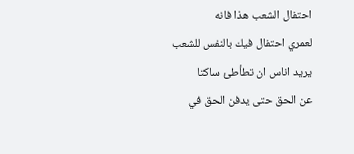احتفال الشعب هذا فانه
لعمري احتفال فيك بالنفس للشعب
يريد اناس ان تطأطئ ساكتا
عن الحق حتى يدفن الحق في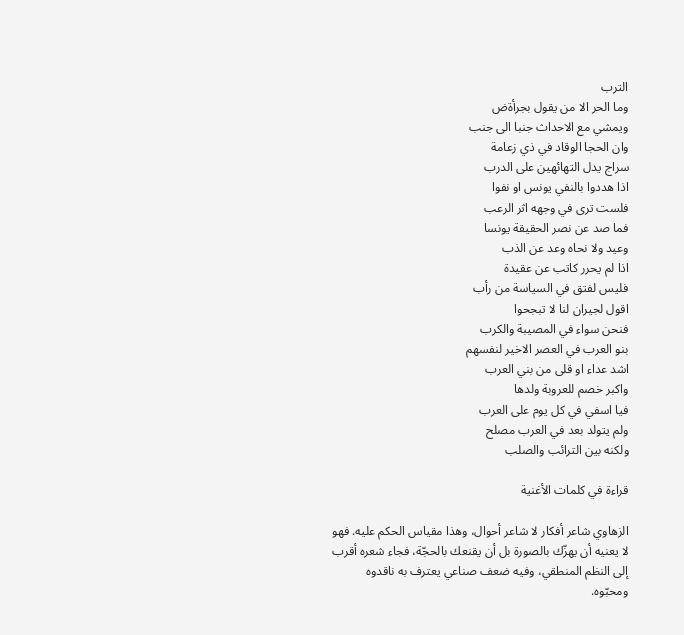الترب
وما الحر الا من يقول بجرأةض
ويمشي مع الاحداث جنبا الى جنب
وان الحجا الوقاد في ذي زعامة
سراج يدل التهائهين على الدرب
اذا هددوا بالنفي يونس او نفوا
فلست ترى في وجهه اثر الرعب
فما صد عن نصر الحقيقة يونسا
وعيد ولا نحاه وعد عن الذب
اذا لم يحرر كاتب عن عقيدة
فليس لفتق في السياسة من رأب
اقول لجيران لنا لا تبجحوا
فنحن سواء في المصيبة والكرب
بنو العرب في العصر الاخير لنفسهم
اشد عداء او قلى من بني العرب
واكبر خصم للعروبة ولدها
فيا اسفي في كل يوم على العرب
ولم يتولد بعد في العرب مصلح
ولكنه بين الترائب والصلب

قراءة في كلمات الأغنية

الزهاوي شاعر أفكار لا شاعر أحوال، وهذا مقياس الحكم عليه. فهو لا يعنيه أن يهزّك بالصورة بل أن يقنعك بالحجّة، فجاء شعره أقرب إلى النظم المنطقي، وفيه ضعف صناعي يعترف به ناقدوه ومحبّوه.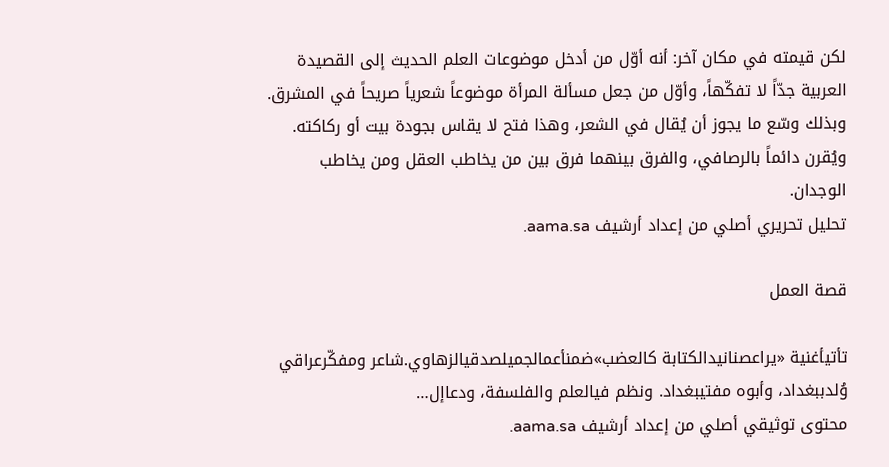لكن قيمته في مكان آخر: أنه أوّل من أدخل موضوعات العلم الحديث إلى القصيدة العربية جدّاً لا تفكّهاً، وأوّل من جعل مسألة المرأة موضوعاً شعرياً صريحاً في المشرق. وبذلك وسّع ما يجوز أن يُقال في الشعر، وهذا فتح لا يقاس بجودة بيت أو ركاكته. ويُقرن دائماً بالرصافي، والفرق بينهما فرق بين من يخاطب العقل ومن يخاطب الوجدان.
تحليل تحريري أصلي من إعداد أرشيف aama.sa.

قصة العمل

تأتيأغنية «يراعصنانيدالكتابة كالعضب»ضمنأعمالجميلصدقيالزهاوي.شاعر ومفكّرعراقي وُلدببغداد، وأبوه مفتيبغداد. ونظم فيالعلم والفلسفة، ودعاإل…
محتوى توثيقي أصلي من إعداد أرشيف aama.sa.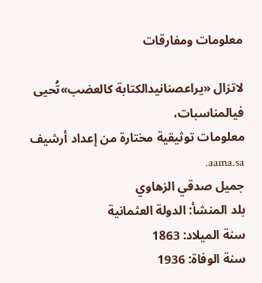معلومات ومفارقات

لاتزال «يراعصنانيدالكتابة كالعضب»تُحيى فيالمناسبات،
معلومات توثيقية مختارة من إعداد أرشيف aama.sa.
جميل صدقي الزهاوي
بلد المنشأ: الدولة العثمانية
سنة الميلاد: 1863
سنة الوفاة: 1936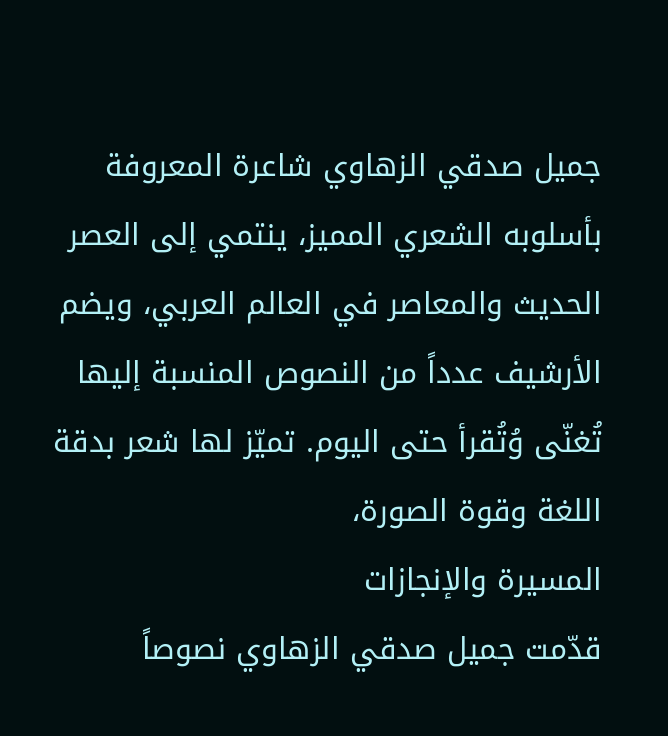جميل صدقي الزهاوي شاعرة المعروفة بأسلوبه الشعري المميز، ينتمي إلى العصر الحديث والمعاصر في العالم العربي، ويضم الأرشيف عدداً من النصوص المنسبة إليها تُغنّى وُتُقرأ حتى اليوم. تميّز لها شعر بدقة اللغة وقوة الصورة،
المسيرة والإنجازات
قدّمت جميل صدقي الزهاوي نصوصاً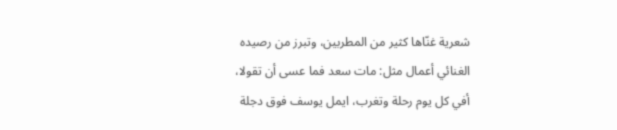شعرية غنّاها كثير من المطربين، وتبرز من رصيده الغنائي أعمال مثل: مات سعد فما عسى أن تقولا، أفي كل يوم رحلة وتغرب، ايمل يوسف فوق دجلة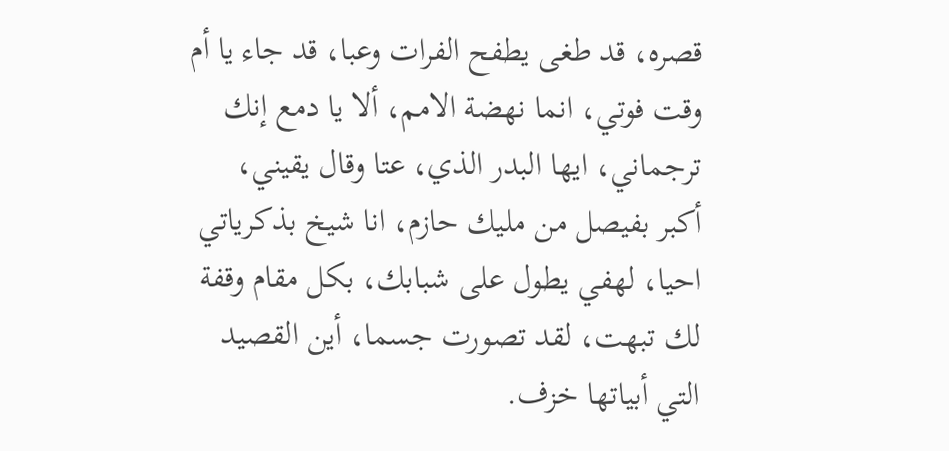قصره، قد طغى يطفح الفرات وعبا، قد جاء يا أم وقت فوتي، انما نهضة الامم، ألا يا دمع إنك ترجماني، ايها البدر الذي، عتا وقال يقيني، أكبر بفيصل من مليك حازم، انا شيخ بذكرياتي احيا، لهفي يطول على شبابك، بكل مقام وقفة لك تبهت، لقد تصورت جسما، أين القصيد التي أبياتها خزف.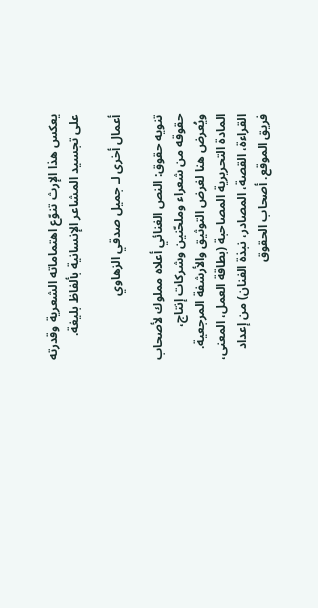يعكس هذا الإرث تنوّع اهتماماته الشعرية وقدرته على تجسيد المشاعر الإنسانية بألفاظ بليغة.

أعمال أخرى لـ جميل صدقي الزهاوي

تنويه حقوق: النص الغنائي أعلاه مملوك لأصحاب حقوقه من شعراء وملحّنين وشركات إنتاج، ويُعرض هنا لغرض التوثيق والأرشفة المرجعية. المادة التحريرية المصاحبة (بطاقة العمل، المعنى، القراءة، القصة، المصادر، نبذة الفنان) من إعداد فريق الموقع. أصحاب الحقوق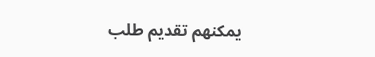يمكنهم تقديم طلب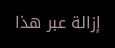إزالة عبر هذا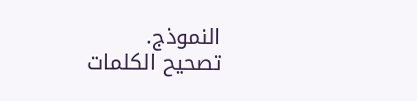النموذج.
تصحيح الكلمات